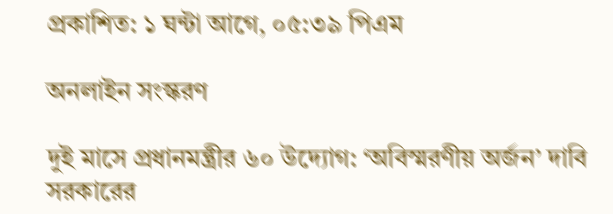প্রকাশিত: ১ ঘন্টা আগে, ০৫:৩৯ পিএম

অনলাইন সংস্করণ

দুই মাসে প্রধানমন্ত্রীর ৬০ উদ্যোগ: ‘অবিস্মরণীয় অর্জন’ দাবি সরকারের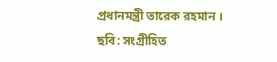প্রধানমন্ত্রী তারেক রহমান । ছবি: সংগ্রীহিত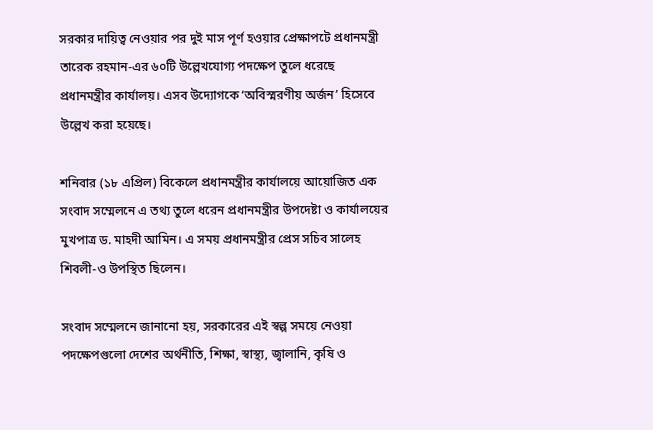সরকার দায়িত্ব নেওয়ার পর দুই মাস পূর্ণ হওয়ার প্রেক্ষাপটে প্রধানমন্ত্রী তারেক রহমান-এর ৬০টি উল্লেখযোগ্য পদক্ষেপ তুলে ধরেছে প্রধানমন্ত্রীর কার্যালয়। এসব উদ্যোগকে ‘অবিস্মরণীয় অর্জন’ হিসেবে উল্লেখ করা হয়েছে।

শনিবার (১৮ এপ্রিল) বিকেলে প্রধানমন্ত্রীর কার্যালয়ে আয়োজিত এক সংবাদ সম্মেলনে এ তথ্য তুলে ধরেন প্রধানমন্ত্রীর উপদেষ্টা ও কার্যালয়ের মুখপাত্র ড. মাহদী আমিন। এ সময় প্রধানমন্ত্রীর প্রেস সচিব সালেহ শিবলী-ও উপস্থিত ছিলেন।

সংবাদ সম্মেলনে জানানো হয়, সরকারের এই স্বল্প সময়ে নেওয়া পদক্ষেপগুলো দেশের অর্থনীতি, শিক্ষা, স্বাস্থ্য, জ্বালানি, কৃষি ও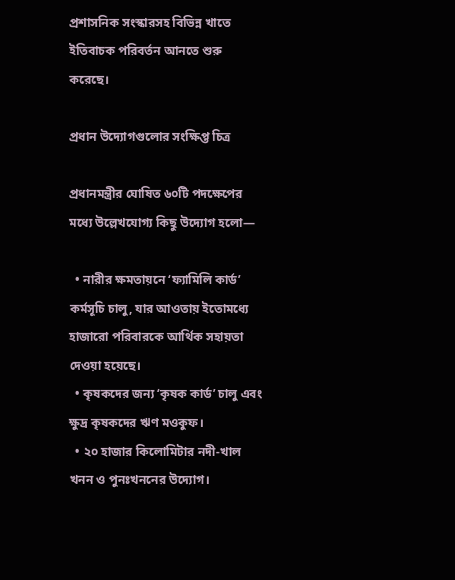প্রশাসনিক সংস্কারসহ বিভিন্ন খাতে ইতিবাচক পরিবর্তন আনতে শুরু করেছে।

প্রধান উদ্যোগগুলোর সংক্ষিপ্ত চিত্র

প্রধানমন্ত্রীর ঘোষিত ৬০টি পদক্ষেপের মধ্যে উল্লেখযোগ্য কিছু উদ্যোগ হলো—

  • নারীর ক্ষমতায়নে ‘ফ্যামিলি কার্ড’ কর্মসূচি চালু, যার আওতায় ইতোমধ্যে হাজারো পরিবারকে আর্থিক সহায়তা দেওয়া হয়েছে।
  • কৃষকদের জন্য ‘কৃষক কার্ড’ চালু এবং ক্ষুদ্র কৃষকদের ঋণ মওকুফ।
  • ২০ হাজার কিলোমিটার নদী-খাল খনন ও পুনঃখননের উদ্যোগ।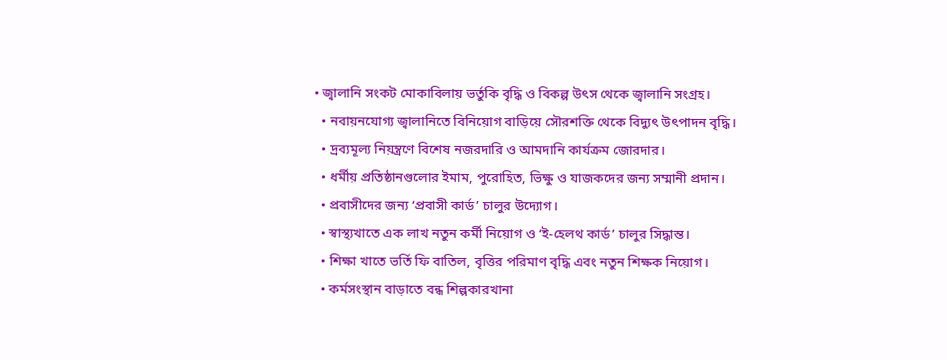• জ্বালানি সংকট মোকাবিলায় ভর্তুকি বৃদ্ধি ও বিকল্প উৎস থেকে জ্বালানি সংগ্রহ।
  • নবায়নযোগ্য জ্বালানিতে বিনিয়োগ বাড়িয়ে সৌরশক্তি থেকে বিদ্যুৎ উৎপাদন বৃদ্ধি।
  • দ্রব্যমূল্য নিয়ন্ত্রণে বিশেষ নজরদারি ও আমদানি কার্যক্রম জোরদার।
  • ধর্মীয় প্রতিষ্ঠানগুলোর ইমাম, পুরোহিত, ভিক্ষু ও যাজকদের জন্য সম্মানী প্রদান।
  • প্রবাসীদের জন্য ‘প্রবাসী কার্ড’ চালুর উদ্যোগ।
  • স্বাস্থ্যখাতে এক লাখ নতুন কর্মী নিয়োগ ও ‘ই-হেলথ কার্ড’ চালুর সিদ্ধান্ত।
  • শিক্ষা খাতে ভর্তি ফি বাতিল, বৃত্তির পরিমাণ বৃদ্ধি এবং নতুন শিক্ষক নিয়োগ।
  • কর্মসংস্থান বাড়াতে বন্ধ শিল্পকারখানা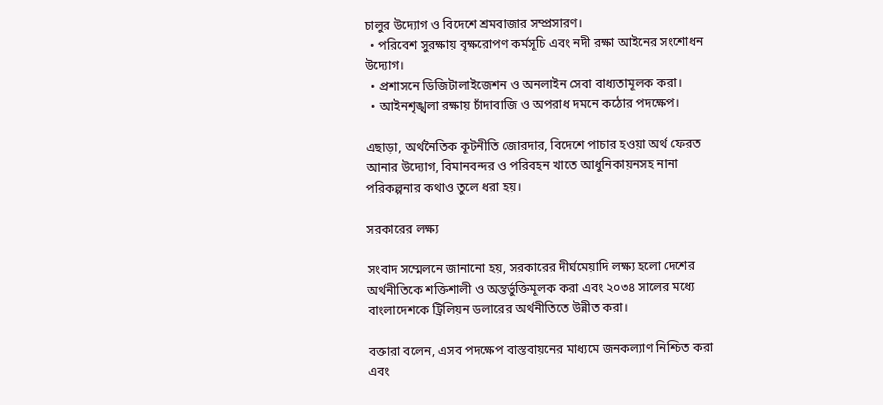চালুর উদ্যোগ ও বিদেশে শ্রমবাজার সম্প্রসারণ।
  • পরিবেশ সুরক্ষায় বৃক্ষরোপণ কর্মসূচি এবং নদী রক্ষা আইনের সংশোধন উদ্যোগ।
  • প্রশাসনে ডিজিটালাইজেশন ও অনলাইন সেবা বাধ্যতামূলক করা।
  • আইনশৃঙ্খলা রক্ষায় চাঁদাবাজি ও অপরাধ দমনে কঠোর পদক্ষেপ।

এছাড়া, অর্থনৈতিক কূটনীতি জোরদার, বিদেশে পাচার হওয়া অর্থ ফেরত আনার উদ্যোগ, বিমানবন্দর ও পরিবহন খাতে আধুনিকায়নসহ নানা পরিকল্পনার কথাও তুলে ধরা হয়।

সরকারের লক্ষ্য

সংবাদ সম্মেলনে জানানো হয়, সরকারের দীর্ঘমেয়াদি লক্ষ্য হলো দেশের অর্থনীতিকে শক্তিশালী ও অন্তর্ভুক্তিমূলক করা এবং ২০৩৪ সালের মধ্যে বাংলাদেশকে ট্রিলিয়ন ডলারের অর্থনীতিতে উন্নীত করা।

বক্তারা বলেন, এসব পদক্ষেপ বাস্তবায়নের মাধ্যমে জনকল্যাণ নিশ্চিত করা এবং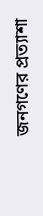জনগণের প্রত্যাশা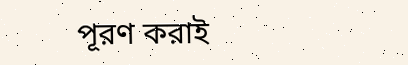পূরণ করাই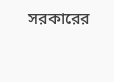সরকারের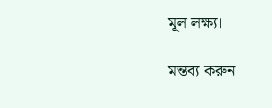মূল লক্ষ্য।

মন্তব্য করুন